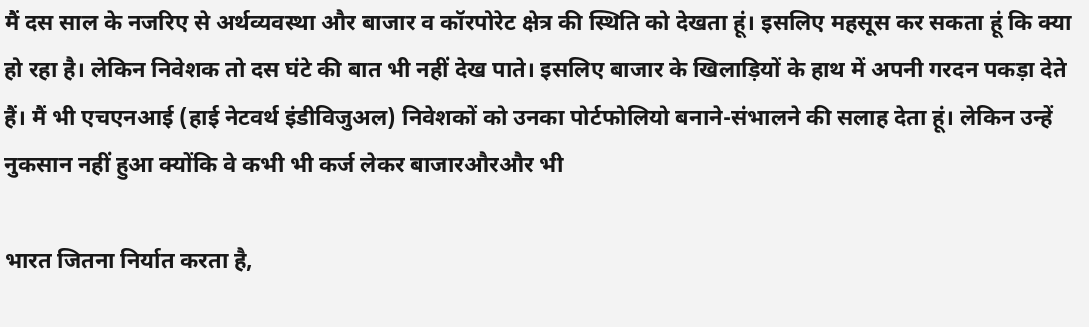मैं दस साल के नजरिए से अर्थव्यवस्था और बाजार व कॉरपोरेट क्षेत्र की स्थिति को देखता हूं। इसलिए महसूस कर सकता हूं कि क्या हो रहा है। लेकिन निवेशक तो दस घंटे की बात भी नहीं देख पाते। इसलिए बाजार के खिलाड़ियों के हाथ में अपनी गरदन पकड़ा देते हैं। मैं भी एचएनआई (हाई नेटवर्थ इंडीविजुअल) निवेशकों को उनका पोर्टफोलियो बनाने-संभालने की सलाह देता हूं। लेकिन उन्हें नुकसान नहीं हुआ क्योंकि वे कभी भी कर्ज लेकर बाजारऔरऔर भी

भारत जितना निर्यात करता है,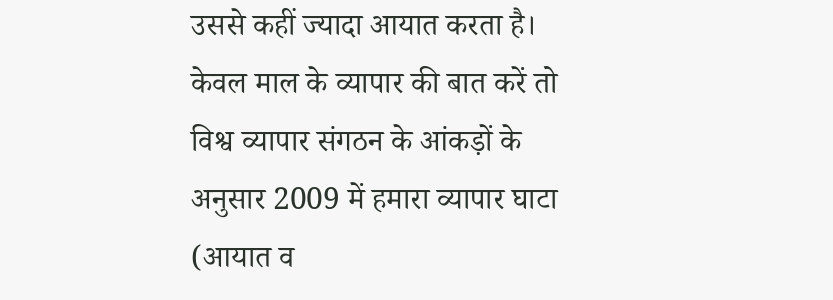उससे कहीं ज्यादा आयात करता है। केवल माल के व्यापार की बात करें तो विश्व व्यापार संगठन के आंकड़ों के अनुसार 2009 में हमारा व्यापार घाटा (आयात व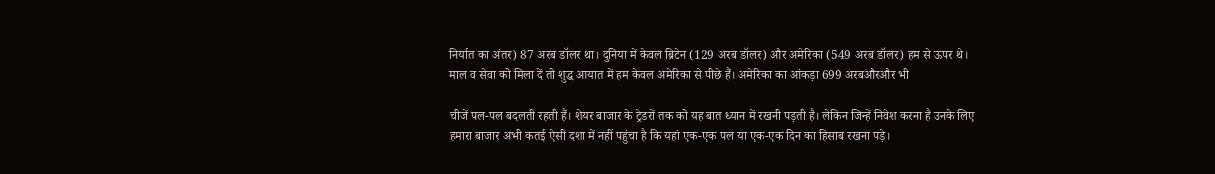निर्यात का अंतर) 87 अरब डॉलर था। दुनिया में केवल ब्रिटेन (129 अरब डॉलर) और अमेरिका (549 अरब डॉलर) हम से ऊपर थे। माल व सेवा को मिला दें तो शुद्ध आयात में हम केवल अमेरिका से पीछे हैं। अमेरिका का आंकड़ा 699 अरबऔरऔर भी

चीजें पल-पल बदलती रहती हैं। शेयर बाजार के ट्रेडरों तक को यह बात ध्यान में रखनी पड़ती है। लेकिन जिन्हें निवेश करना है उनके लिए हमारा बाजार अभी कतई ऐसी दशा में नहीं पहुंचा है कि यहां एक-एक पल या एक-एक दिन का हिसाब रखना पड़े।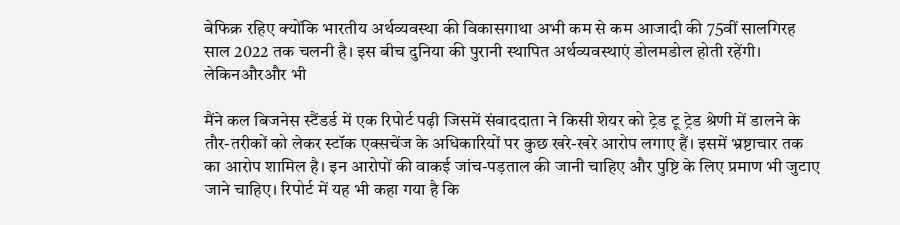बेफिक्र रहिए क्योंकि भारतीय अर्थव्यवस्था की विकासगाथा अभी कम से कम आजादी की 75वीं सालगिरह साल 2022 तक चलनी है। इस बीच दुनिया की पुरानी स्थापित अर्थव्यवस्थाएं डोलमडोल होती रहेंगी। लेकिनऔरऔर भी

मैंने कल बिजनेस स्टैंडर्ड में एक रिपोर्ट पढ़ी जिसमें संवाददाता ने किसी शेयर को ट्रेड टू ट्रेड श्रेणी में डालने के तौर-तरीकों को लेकर स्टॉक एक्सचेंज के अधिकारियों पर कुछ खरे-खरे आरोप लगाए हैं। इसमें भ्रष्टाचार तक का आरोप शामिल है। इन आरोपों की वाकई जांच-पड़ताल की जानी चाहिए और पुष्टि के लिए प्रमाण भी जुटाए जाने चाहिए। रिपोर्ट में यह भी कहा गया है कि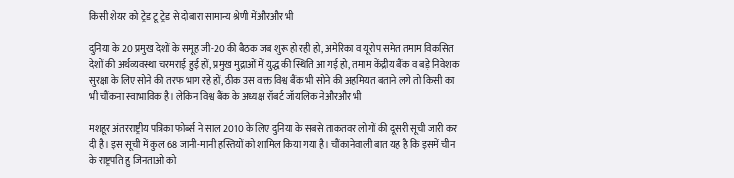किसी शेयर को ट्रेड टू ट्रेड से दोबारा सामान्य श्रेणी मेंऔरऔर भी

दुनिया के 20 प्रमुख देशों के समूह जी-20 की बैठक जब शुरू हो रही हो, अमेरिका व यूरोप समेत तमाम विकसित देशों की अर्थव्यवस्था चरमराई हुई हों, प्रमुख मुद्राओं में युद्ध की स्थिति आ गई हो, तमाम केंद्रीय बैंक व बड़े निवेशक सुरक्षा के लिए सोने की तरफ भाग रहे हों, ठीक उस वक्त विश्व बैंक भी सोने की अहमियत बताने लगे तो किसी का भी चौंकना स्वाभाविक है। लेकिन विश्व बैंक के अध्यक्ष रॉबर्ट जॉयलिक नेऔरऔर भी

मशहूर अंतरराष्ट्रीय पत्रिका फोर्ब्स ने साल 2010 के लिए दुनिया के सबसे ताकतवर लोगों की दूसरी सूची जारी कर दी है। इस सूची में कुल 68 जानी-मानी हस्तियों को शामिल किया गया है। चौंकानेवाली बात यह है कि इसमें चीन के राष्ट्रपति हु जिनताओ को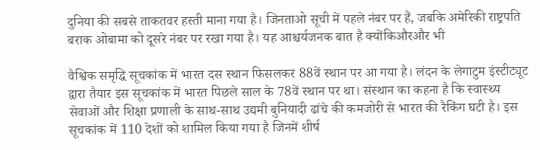दुनिया की सबसे ताकतवर हस्ती माना गया है। जिनताओ सूची में पहले नंबर पर हैं, जबकि अमेरिकी राष्ट्रपति बराक ओबामा को दूसरे नंबर पर रखा गया है। यह आश्चर्यजनक बात है क्योंकिऔरऔर भी

वैश्विक समृद्धि सूचकांक में भारत दस स्थान फिसलकर 88वें स्थान पर आ गया है। लंदन के लेगाटुम इंस्टीट्यूट द्वारा तैयार इस सूचकांक में भारत पिछले साल के 78वें स्थान पर था। संस्थान का कहना है कि स्वास्थ्य सेवाओं और शिक्षा प्रणाली के साथ-साथ उद्यमी बुनियादी ढांचे की कमजोरी से भारत की रैकिंग घटी है। इस सूचकांक में 110 देशों को शामिल किया गया है जिनमें शीर्ष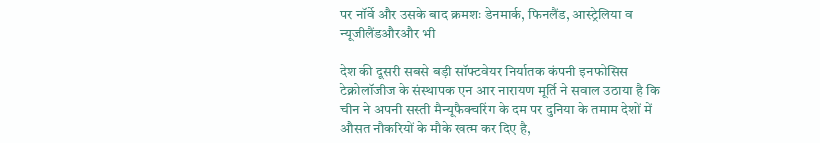पर नॉर्वे और उसके बाद क्रमशः डेनमार्क, फिनलैंड, आस्ट्रेलिया व न्यूजीलैंडऔरऔर भी

देश की दूसरी सबसे बड़ी सॉफ्टवेयर निर्यातक कंपनी इनफोसिस टेक्नोलॉजीज के संस्थापक एन आर नारायण मूर्ति ने सवाल उठाया है कि चीन ने अपनी सस्ती मैन्यूफैक्चरिंग के दम पर दुनिया के तमाम देशों में औसत नौकरियों के मौके खत्म कर दिए है,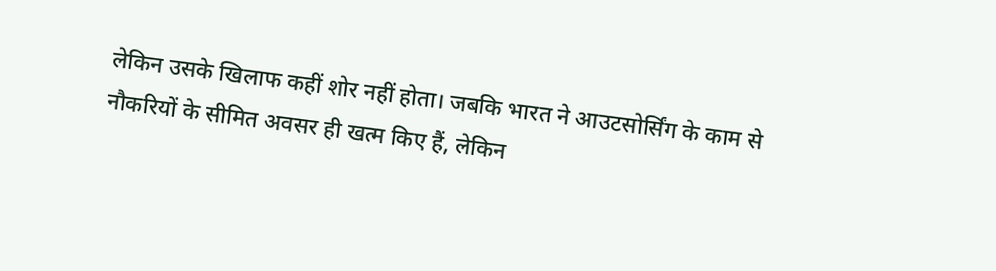लेकिन उसके खिलाफ कहीं शोर नहीं होता। जबकि भारत ने आउटसोर्सिंग के काम से नौकरियों के सीमित अवसर ही खत्म किए हैं, लेकिन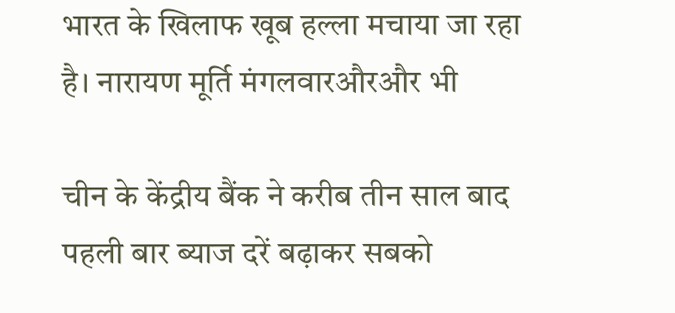भारत के खिलाफ खूब हल्ला मचाया जा रहा है। नारायण मूर्ति मंगलवारऔरऔर भी

चीन के केंद्रीय बैंक ने करीब तीन साल बाद पहली बार ब्याज दरें बढ़ाकर सबको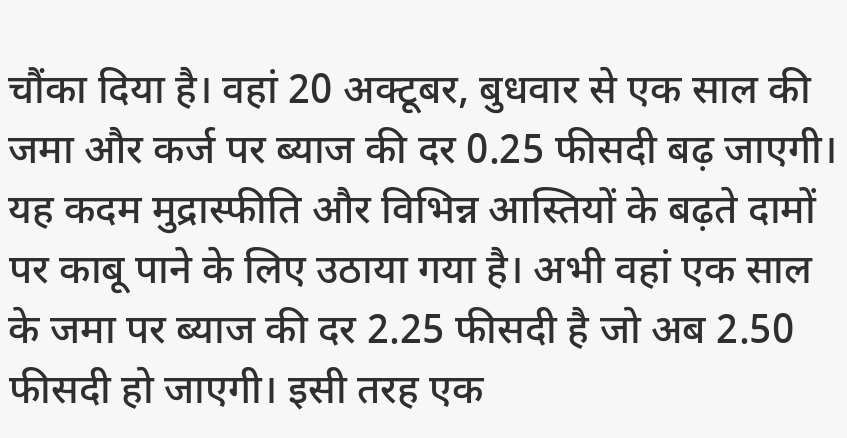चौंका दिया है। वहां 20 अक्टूबर, बुधवार से एक साल की जमा और कर्ज पर ब्याज की दर 0.25 फीसदी बढ़ जाएगी। यह कदम मुद्रास्फीति और विभिन्न आस्तियों के बढ़ते दामों पर काबू पाने के लिए उठाया गया है। अभी वहां एक साल के जमा पर ब्याज की दर 2.25 फीसदी है जो अब 2.50 फीसदी हो जाएगी। इसी तरह एक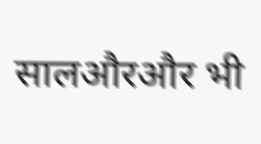सालऔरऔर भी